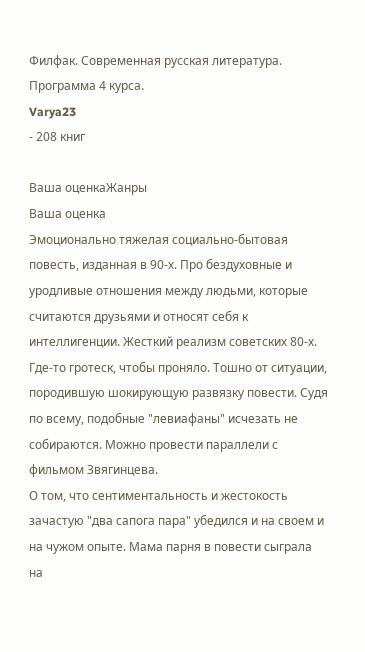Филфак. Современная русская литература. Программа 4 курса.
Varya23
- 208 книг

Ваша оценкаЖанры
Ваша оценка
Эмоционально тяжелая социально-бытовая повесть, изданная в 90-х. Про бездуховные и уродливые отношения между людьми, которые считаются друзьями и относят себя к интеллигенции. Жесткий реализм советских 80-х. Где-то гротеск, чтобы проняло. Тошно от ситуации, породившую шокирующую развязку повести. Судя по всему, подобные "левиафаны" исчезать не собираются. Можно провести параллели с фильмом Звягинцева.
О том, что сентиментальность и жестокость зачастую "два сапога пара" убедился и на своем и на чужом опыте. Мама парня в повести сыграла на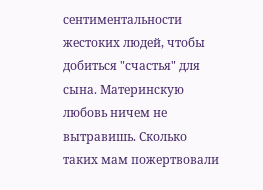сентиментальности жестоких людей, чтобы добиться "счастья" для сына. Материнскую любовь ничем не вытравишь. Сколько таких мам пожертвовали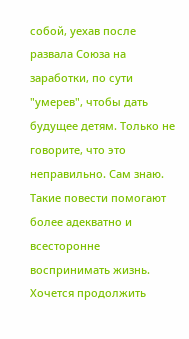собой, уехав после развала Союза на заработки, по сути "умерев", чтобы дать будущее детям. Только не говорите, что это неправильно. Сам знаю.
Такие повести помогают более адекватно и всесторонне воспринимать жизнь. Хочется продолжить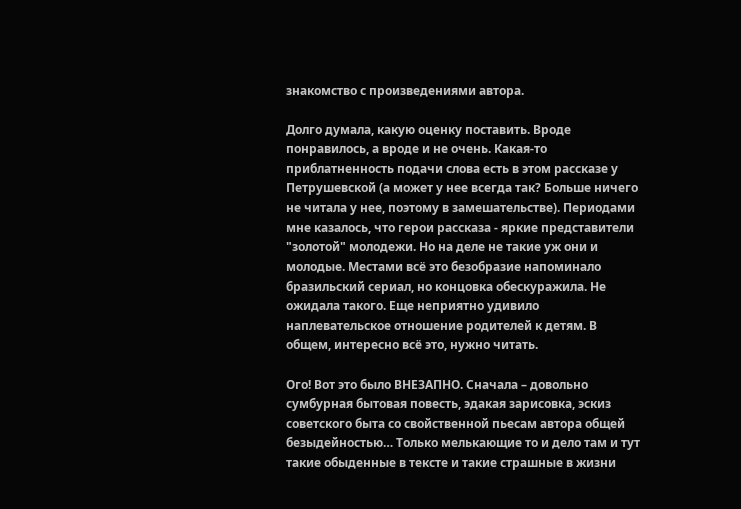знакомство с произведениями автора.

Долго думала, какую оценку поставить. Вроде понравилось, а вроде и не очень. Какая-то приблатненность подачи слова есть в этом рассказе у Петрушевской (а может у нее всегда так? Больше ничего не читала у нее, поэтому в замешательстве). Периодами мне казалось, что герои рассказа - яркие представители "золотой" молодежи. Но на деле не такие уж они и молодые. Местами всё это безобразие напоминало бразильский сериал, но концовка обескуражила. Не ожидала такого. Еще неприятно удивило наплевательское отношение родителей к детям. В общем, интересно всё это, нужно читать.

Ого! Вот это было ВНЕЗАПНО. Сначала – довольно сумбурная бытовая повесть, эдакая зарисовка, эскиз советского быта со свойственной пьесам автора общей безыдейностью… Только мелькающие то и дело там и тут такие обыденные в тексте и такие страшные в жизни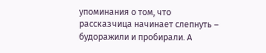упоминания о том, что рассказчица начинает слепнуть – будоражили и пробирали. А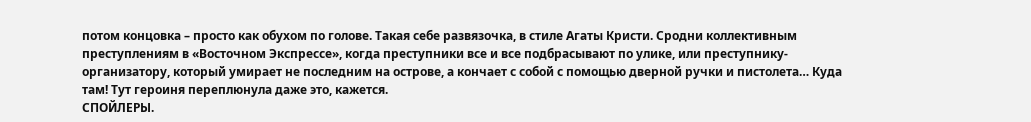потом концовка – просто как обухом по голове. Такая себе развязочка, в стиле Агаты Кристи. Сродни коллективным преступлениям в «Восточном Экспрессе», когда преступники все и все подбрасывают по улике, или преступнику-организатору, который умирает не последним на острове, а кончает с собой с помощью дверной ручки и пистолета… Куда там! Тут героиня переплюнула даже это, кажется.
СПОЙЛЕРЫ.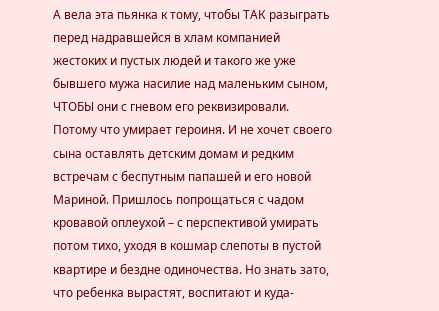А вела эта пьянка к тому, чтобы ТАК разыграть перед надравшейся в хлам компанией жестоких и пустых людей и такого же уже бывшего мужа насилие над маленьким сыном, ЧТОБЫ они с гневом его реквизировали. Потому что умирает героиня. И не хочет своего сына оставлять детским домам и редким встречам с беспутным папашей и его новой Мариной. Пришлось попрощаться с чадом кровавой оплеухой – с перспективой умирать потом тихо, уходя в кошмар слепоты в пустой квартире и бездне одиночества. Но знать зато, что ребенка вырастят, воспитают и куда-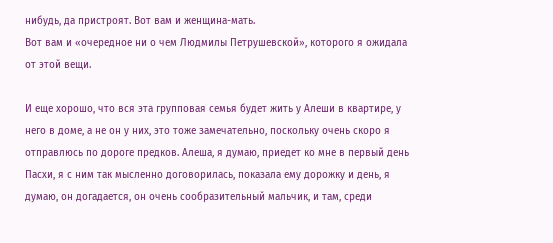нибудь, да пристроят. Вот вам и женщина-мать.
Вот вам и «очередное ни о чем Людмилы Петрушевской», которого я ожидала от этой вещи.

И еще хорошо, что вся эта групповая семья будет жить у Алеши в квартире, у него в доме, а не он у них, это тоже замечательно, поскольку очень скоро я отправлюсь по дороге предков. Алеша, я думаю, приедет ко мне в первый день Пасхи, я с ним так мысленно договорилась, показала ему дорожку и день, я думаю, он догадается, он очень сообразительный мальчик, и там, среди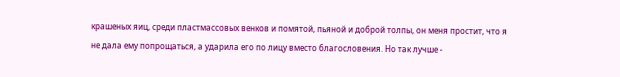крашеных яиц, среди пластмассовых венков и помятой, пьяной и доброй толпы, он меня простит, что я не дала ему попрощаться, а ударила его по лицу вместо благословения. Но так лучше -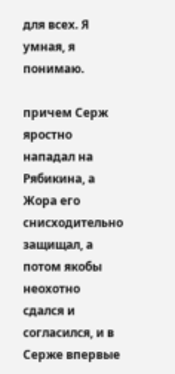для всех. Я умная, я понимаю.

причем Серж яростно нападал на Рябикина, а Жора его снисходительно защищал, а потом якобы неохотно сдался и согласился, и в Серже впервые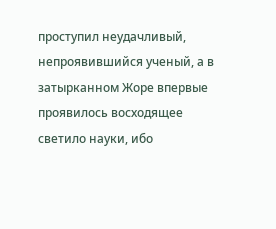проступил неудачливый, непроявившийся ученый, а в затырканном Жоре впервые проявилось восходящее светило науки, ибо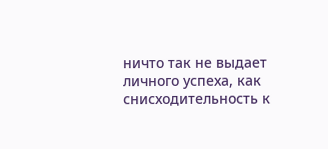ничто так не выдает личного успеха, как снисходительность к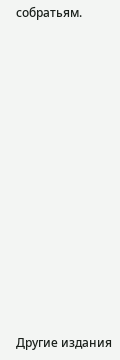собратьям.














Другие издания